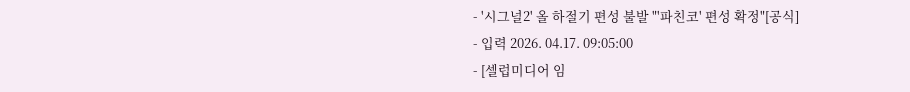- '시그널2' 올 하절기 편성 불발 "'파친코' 편성 확정"[공식]
- 입력 2026. 04.17. 09:05:00
- [셀럽미디어 임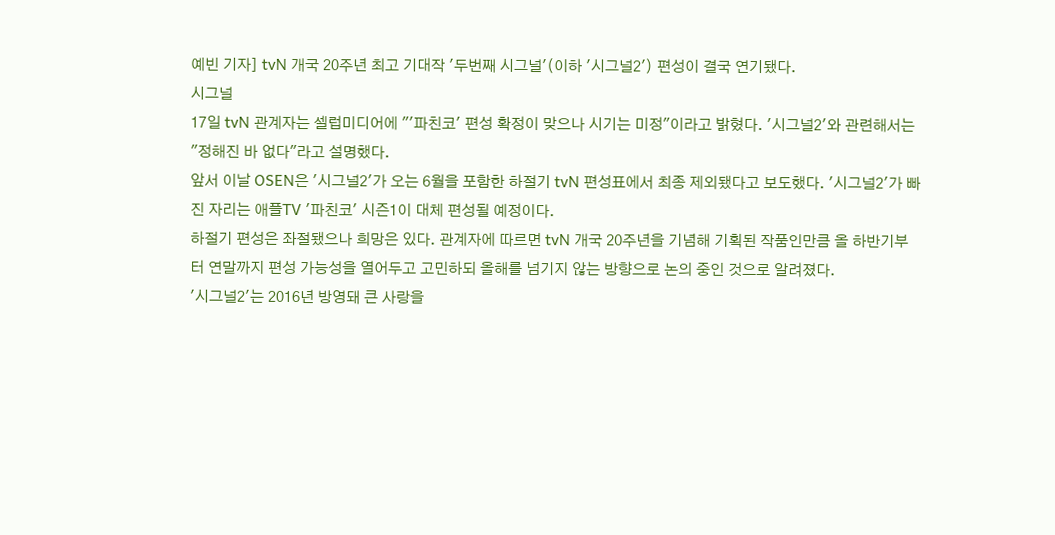예빈 기자] tvN 개국 20주년 최고 기대작 '두번째 시그널'(이하 '시그널2') 편성이 결국 연기됐다.
시그널
17일 tvN 관계자는 셀럽미디어에 "'파친코' 편성 확정이 맞으나 시기는 미정"이라고 밝혔다. '시그널2'와 관련해서는 "정해진 바 없다"라고 설명했다.
앞서 이날 OSEN은 '시그널2'가 오는 6월을 포함한 하절기 tvN 편성표에서 최종 제외됐다고 보도했다. '시그널2'가 빠진 자리는 애플TV '파친코' 시즌1이 대체 편성될 예정이다.
하절기 편성은 좌절됐으나 희망은 있다. 관계자에 따르면 tvN 개국 20주년을 기념해 기획된 작품인만큼 올 하반기부터 연말까지 편성 가능성을 열어두고 고민하되 올해를 넘기지 않는 방향으로 논의 중인 것으로 알려졌다.
'시그널2'는 2016년 방영돼 큰 사랑을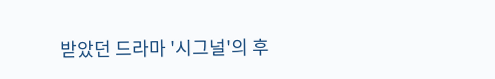받았던 드라마 '시그널'의 후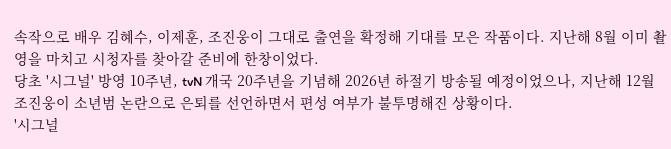속작으로 배우 김혜수, 이제훈, 조진웅이 그대로 출연을 확정해 기대를 모은 작품이다. 지난해 8월 이미 촬영을 마치고 시청자를 찾아갈 준비에 한창이었다.
당초 '시그널' 방영 10주년, tvN 개국 20주년을 기념해 2026년 하절기 방송될 예정이었으나, 지난해 12월 조진웅이 소년범 논란으로 은퇴를 선언하면서 편성 여부가 불투명해진 상황이다.
'시그널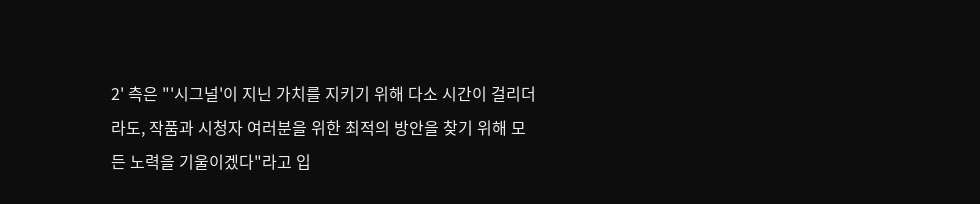2' 측은 "'시그널'이 지닌 가치를 지키기 위해 다소 시간이 걸리더라도, 작품과 시청자 여러분을 위한 최적의 방안을 찾기 위해 모든 노력을 기울이겠다"라고 입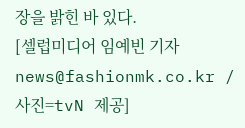장을 밝힌 바 있다.
[셀럽미디어 임예빈 기자 news@fashionmk.co.kr / 사진=tvN 제공]